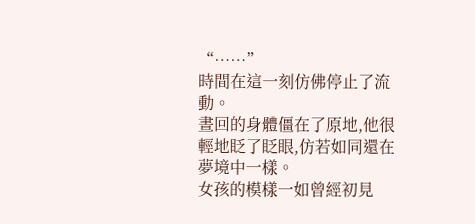“……”
時間在這一刻仿佛停止了流動。
晝回的身體僵在了原地,他很輕地眨了眨眼,仿若如同還在夢境中一樣。
女孩的模樣一如曾經初見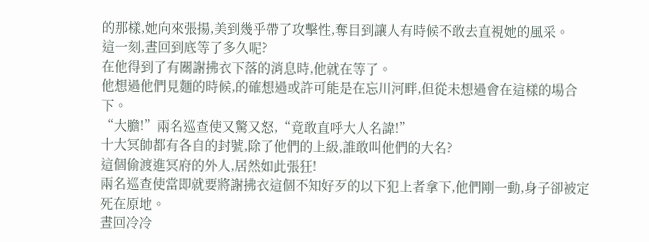的那樣,她向來張揚,美到幾乎帶了攻擊性,奪目到讓人有時候不敢去直視她的風采。
這一刻,晝回到底等了多久呢?
在他得到了有關謝拂衣下落的消息時,他就在等了。
他想過他們見麵的時候,的確想過或許可能是在忘川河畔,但從未想過會在這樣的場合下。
“大膽!”兩名巡查使又驚又怒,“竟敢直呼大人名諱!”
十大冥帥都有各自的封號,除了他們的上級,誰敢叫他們的大名?
這個偷渡進冥府的外人,居然如此張狂!
兩名巡查使當即就要將謝拂衣這個不知好歹的以下犯上者拿下,他們剛一動,身子卻被定死在原地。
晝回冷冷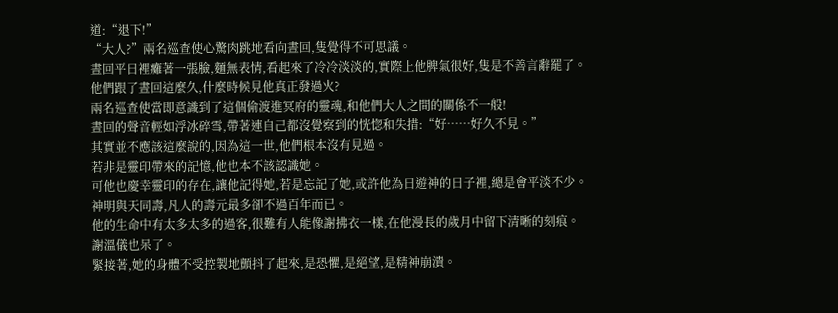道:“退下!”
“大人?”兩名巡查使心驚肉跳地看向晝回,隻覺得不可思議。
晝回平日裡癱著一張臉,麵無表情,看起來了冷冷淡淡的,實際上他脾氣很好,隻是不善言辭罷了。
他們跟了晝回這麼久,什麼時候見他真正發過火?
兩名巡查使當即意識到了這個偷渡進冥府的靈魂,和他們大人之間的關係不一般!
晝回的聲音輕如浮冰碎雪,帶著連自己都沒覺察到的恍惚和失措:“好……好久不見。”
其實並不應該這麼說的,因為這一世,他們根本沒有見過。
若非是靈印帶來的記憶,他也本不該認識她。
可他也慶幸靈印的存在,讓他記得她,若是忘記了她,或許他為日遊神的日子裡,總是會平淡不少。
神明與天同壽,凡人的壽元最多卻不過百年而已。
他的生命中有太多太多的過客,很難有人能像謝拂衣一樣,在他漫長的歲月中留下清晰的刻痕。
謝溫儀也呆了。
緊接著,她的身體不受控製地顫抖了起來,是恐懼,是絕望,是精神崩潰。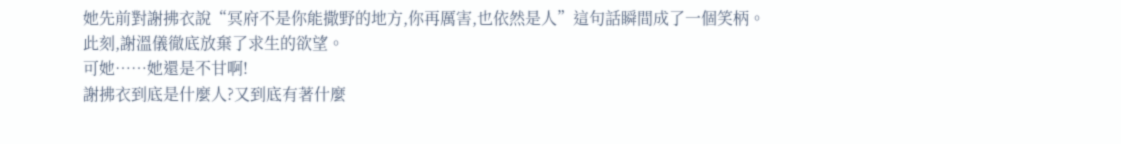她先前對謝拂衣說“冥府不是你能撒野的地方,你再厲害,也依然是人”這句話瞬間成了一個笑柄。
此刻,謝溫儀徹底放棄了求生的欲望。
可她……她還是不甘啊!
謝拂衣到底是什麼人?又到底有著什麼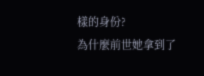樣的身份?
為什麼前世她拿到了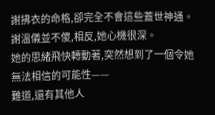謝拂衣的命格,卻完全不會這些蓋世神通。
謝溫儀並不傻,相反,她心機很深。
她的思緒飛快轉動著,突然想到了一個令她無法相信的可能性——
難道,還有其他人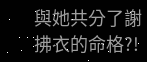與她共分了謝拂衣的命格?!